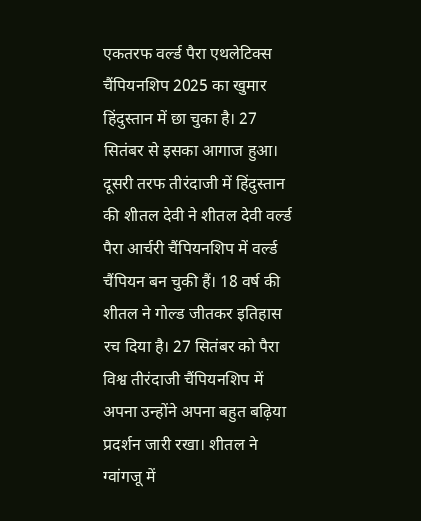एकतरफ वर्ल्ड पैरा एथलेटिक्स चैंपियनशिप 2025 का खुमार हिंदुस्तान में छा चुका है। 27 सितंबर से इसका आगाज हुआ। दूसरी तरफ तीरंदाजी में हिंदुस्तान की शीतल देवी ने शीतल देवी वर्ल्ड पैरा आर्चरी चैंपियनशिप में वर्ल्ड चैंपियन बन चुकी हैं। 18 वर्ष की शीतल ने गोल्ड जीतकर इतिहास रच दिया है। 27 सितंबर को पैरा विश्व तीरंदाजी चैंपियनशिप में अपना उन्होंने अपना बहुत बढ़िया प्रदर्शन जारी रखा। शीतल ने ग्वांगजू में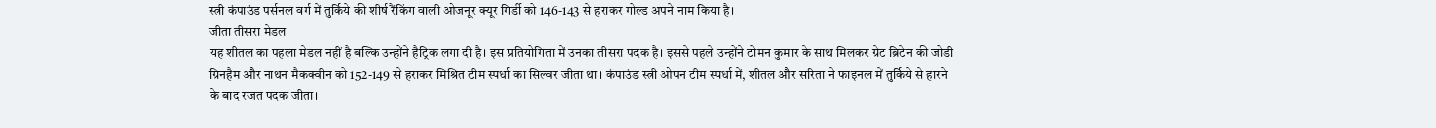स्त्री कंपाउंड पर्सनल वर्ग में तुर्किये की शीर्ष रैंकिंग वाली ओजनूर क्यूर गिर्डी को 146-143 से हराकर गोल्ड अपने नाम किया है।
जीता तीसरा मेडल
यह शीतल का पहला मेडल नहीं है बल्कि उन्होंने हैट्रिक लगा दी है। इस प्रतियोगिता में उनका तीसरा पदक है। इससे पहले उन्होंने टोमन कुमार के साथ मिलकर ग्रेट ब्रिटेन की जोडी ग्रिनहैम और नाथन मैकक्वीन को 152-149 से हराकर मिश्रित टीम स्पर्धा का सिल्वर जीता था। कंपाउंड स्त्री ओपन टीम स्पर्धा में, शीतल और सरिता ने फाइनल में तुर्किये से हारने के बाद रजत पदक जीता।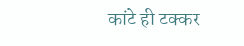कांटे ही टक्कर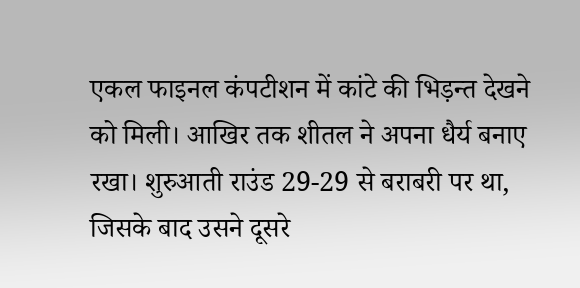एकल फाइनल कंपटीशन में कांटे की भिड़न्त देखने को मिली। आखिर तक शीतल ने अपना धैर्य बनाए रखा। शुरुआती राउंड 29-29 से बराबरी पर था, जिसके बाद उसने दूसरे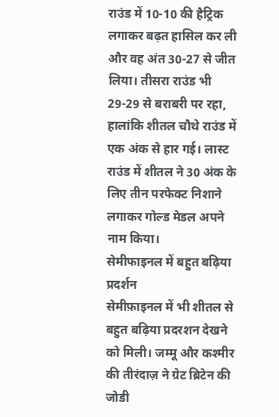राउंड में 10-10 की हैट्रिक लगाकर बढ़त हासिल कर ली और वह अंत 30-27 से जीत लिया। तीसरा राउंड भी 29-29 से बराबरी पर रहा, हालांकि शीतल चौथे राउंड में एक अंक से हार गई। लास्ट राउंड में शीतल ने 30 अंक के लिए तीन परफेक्ट निशाने लगाकर गोल्ड मेडल अपने नाम किया।
सेमीफाइनल में बहुत बढ़िया प्रदर्शन
सेमीफ़ाइनल में भी शीतल से बहुत बढ़िया प्रदरशन देखने को मिली। जम्मू और कश्मीर की तीरंदाज़ ने ग्रेट ब्रिटेन की जोडी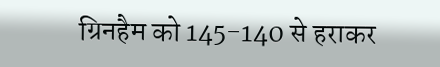ग्रिनहैम को 145-140 से हराकर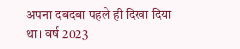अपना दबदबा पहले ही दिखा दिया था। वर्ष 2023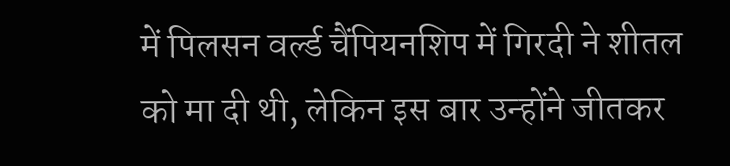में पिलसन वर्ल्ड चैंपियनशिप में गिरदी ने शीतल को मा दी थी, लेकिन इस बार उन्होंने जीतकर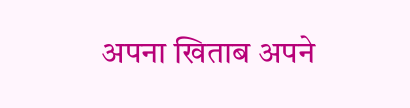अपना खिताब अपने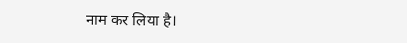नाम कर लिया है।